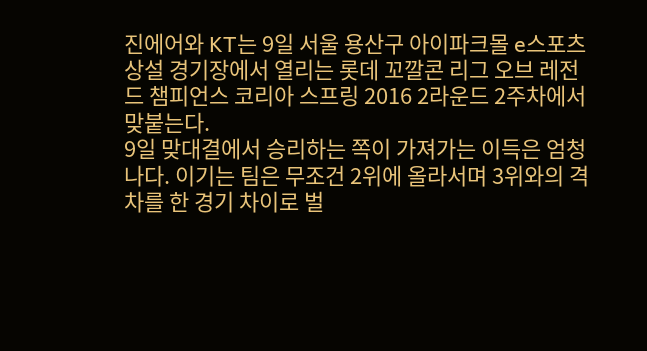진에어와 KT는 9일 서울 용산구 아이파크몰 e스포츠 상설 경기장에서 열리는 롯데 꼬깔콘 리그 오브 레전드 챔피언스 코리아 스프링 2016 2라운드 2주차에서 맞붙는다.
9일 맞대결에서 승리하는 쪽이 가져가는 이득은 엄청나다. 이기는 팀은 무조건 2위에 올라서며 3위와의 격차를 한 경기 차이로 벌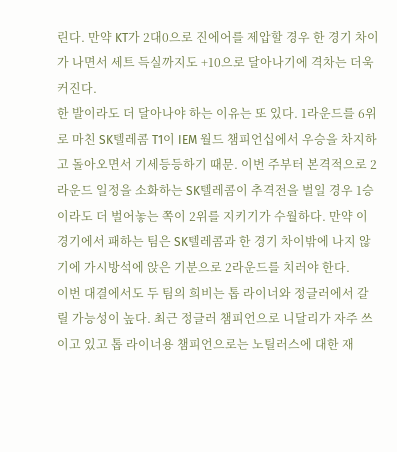린다. 만약 KT가 2대0으로 진에어를 제압할 경우 한 경기 차이가 나면서 세트 득실까지도 +10으로 달아나기에 격차는 더욱 커진다.
한 발이라도 더 달아나야 하는 이유는 또 있다. 1라운드를 6위로 마친 SK텔레콤 T1이 IEM 월드 챔피언십에서 우승을 차지하고 돌아오면서 기세등등하기 때문. 이번 주부터 본격적으로 2라운드 일정을 소화하는 SK텔레콤이 추격전을 벌일 경우 1승이라도 더 벌어놓는 쪽이 2위를 지키기가 수월하다. 만약 이 경기에서 패하는 팀은 SK텔레콤과 한 경기 차이밖에 나지 않기에 가시방석에 앉은 기분으로 2라운드를 치러야 한다.
이번 대결에서도 두 팀의 희비는 톱 라이너와 정글러에서 갈릴 가능성이 높다. 최근 정글러 챔피언으로 니달리가 자주 쓰이고 있고 톱 라이너용 챔피언으로는 노틸러스에 대한 재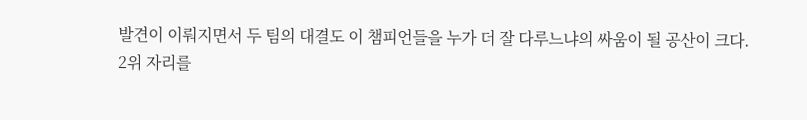발견이 이뤄지면서 두 팀의 대결도 이 챔피언들을 누가 더 잘 다루느냐의 싸움이 될 공산이 크다.
2위 자리를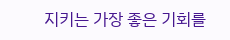지키는 가장 좋은 기회를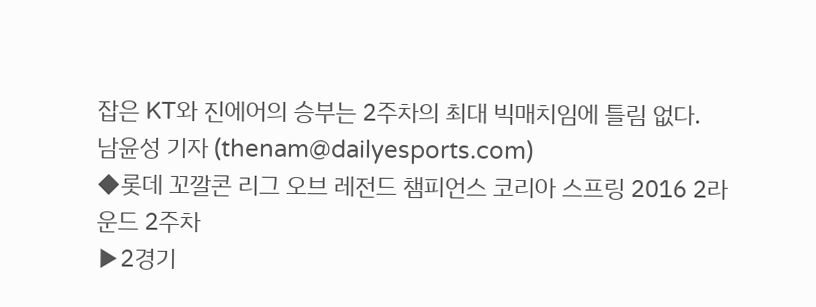잡은 KT와 진에어의 승부는 2주차의 최대 빅매치임에 틀림 없다.
남윤성 기자 (thenam@dailyesports.com)
◆롯데 꼬깔콘 리그 오브 레전드 챔피언스 코리아 스프링 2016 2라운드 2주차
▶2경기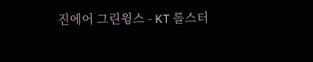진에어 그린윙스 - KT 롤스터